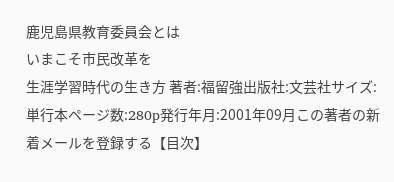鹿児島県教育委員会とは
いまこそ市民改革を
生涯学習時代の生き方 著者:福留強出版社:文芸社サイズ:単行本ページ数:280p発行年月:2001年09月この著者の新着メールを登録する【目次】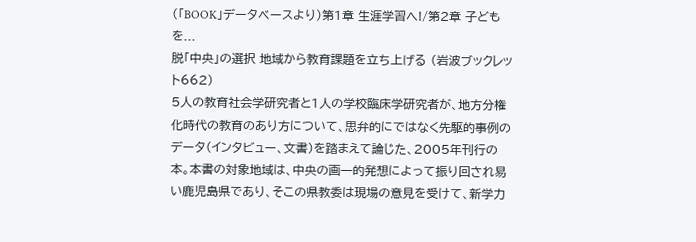(「BOOK」データベースより)第1章 生涯学習へ!/第2章 子どもを...
脱「中央」の選択 地域から教育課題を立ち上げる (岩波ブックレット662)
5人の教育社会学研究者と1人の学校臨床学研究者が、地方分権化時代の教育のあり方について、思弁的にではなく先駆的事例のデータ(インタビュー、文書)を踏まえて論じた、2005年刊行の本。本書の対象地域は、中央の画一的発想によって振り回され易い鹿児島県であり、そこの県教委は現場の意見を受けて、新学力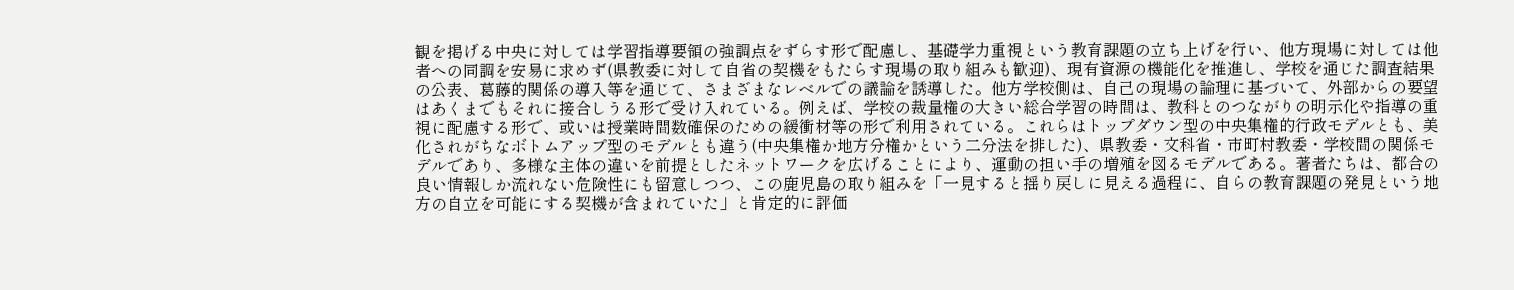観を掲げる中央に対しては学習指導要領の強調点をずらす形で配慮し、基礎学力重視という教育課題の立ち上げを行い、他方現場に対しては他者への同調を安易に求めず(県教委に対して自省の契機をもたらす現場の取り組みも歓迎)、現有資源の機能化を推進し、学校を通じた調査結果の公表、葛藤的関係の導入等を通じて、さまざまなレベルでの議論を誘導した。他方学校側は、自己の現場の論理に基づいて、外部からの要望はあくまでもそれに接合しうる形で受け入れている。例えば、学校の裁量権の大きい総合学習の時間は、教科とのつながりの明示化や指導の重視に配慮する形で、或いは授業時間数確保のための緩衝材等の形で利用されている。これらはトップダウン型の中央集権的行政モデルとも、美化されがちなボトムアップ型のモデルとも違う(中央集権か地方分権かという二分法を排した)、県教委・文科省・市町村教委・学校間の関係モデルであり、多様な主体の違いを前提としたネットワークを広げることにより、運動の担い手の増殖を図るモデルである。著者たちは、都合の良い情報しか流れない危険性にも留意しつつ、この鹿児島の取り組みを「一見すると揺り戻しに見える過程に、自らの教育課題の発見という地方の自立を可能にする契機が含まれていた」と肯定的に評価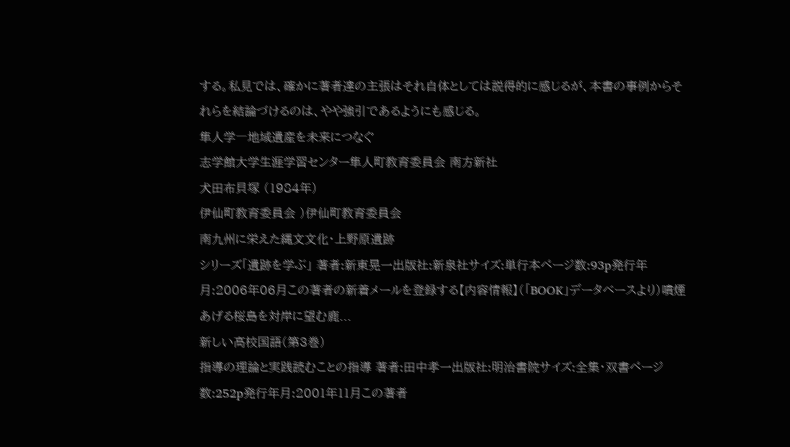する。私見では、確かに著者達の主張はそれ自体としては説得的に感じるが、本書の事例からそれらを結論づけるのは、やや強引であるようにも感じる。
隼人学―地域遺産を未来につなぐ
志学館大学生涯学習センター隼人町教育委員会 南方新社
犬田布貝塚 (1984年)
伊仙町教育委員会 )伊仙町教育委員会
南九州に栄えた縄文文化・上野原遺跡
シリーズ「遺跡を学ぶ」 著者:新東晃一出版社:新泉社サイズ:単行本ページ数:93p発行年月:2006年06月この著者の新着メールを登録する【内容情報】(「BOOK」データベースより)噴煙あげる桜島を対岸に望む鹿...
新しい高校国語(第3巻)
指導の理論と実践読むことの指導 著者:田中孝一出版社:明治書院サイズ:全集・双書ページ数:252p発行年月:2001年11月この著者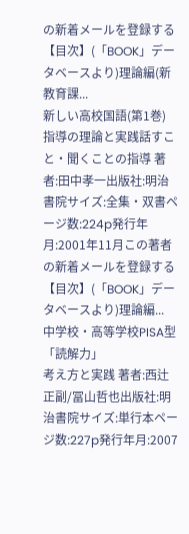の新着メールを登録する【目次】(「BOOK」データベースより)理論編(新教育課...
新しい高校国語(第1巻)
指導の理論と実践話すこと・聞くことの指導 著者:田中孝一出版社:明治書院サイズ:全集・双書ページ数:224p発行年月:2001年11月この著者の新着メールを登録する【目次】(「BOOK」データベースより)理論編...
中学校・高等学校PISA型「読解力」
考え方と実践 著者:西辻正副/冨山哲也出版社:明治書院サイズ:単行本ページ数:227p発行年月:2007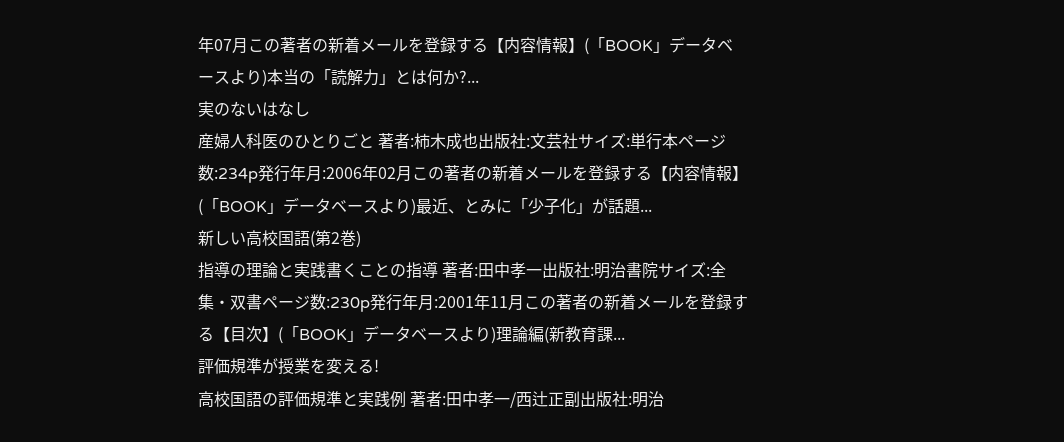年07月この著者の新着メールを登録する【内容情報】(「BOOK」データベースより)本当の「読解力」とは何か?...
実のないはなし
産婦人科医のひとりごと 著者:柿木成也出版社:文芸社サイズ:単行本ページ数:234p発行年月:2006年02月この著者の新着メールを登録する【内容情報】(「BOOK」データベースより)最近、とみに「少子化」が話題...
新しい高校国語(第2巻)
指導の理論と実践書くことの指導 著者:田中孝一出版社:明治書院サイズ:全集・双書ページ数:230p発行年月:2001年11月この著者の新着メールを登録する【目次】(「BOOK」データベースより)理論編(新教育課...
評価規準が授業を変える!
高校国語の評価規準と実践例 著者:田中孝一/西辻正副出版社:明治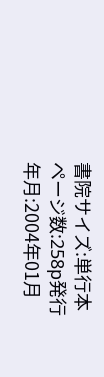書院サイズ:単行本ページ数:258p発行年月:2004年01月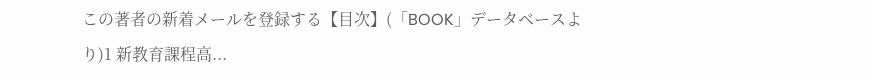この著者の新着メールを登録する【目次】(「BOOK」データベースより)1 新教育課程高...